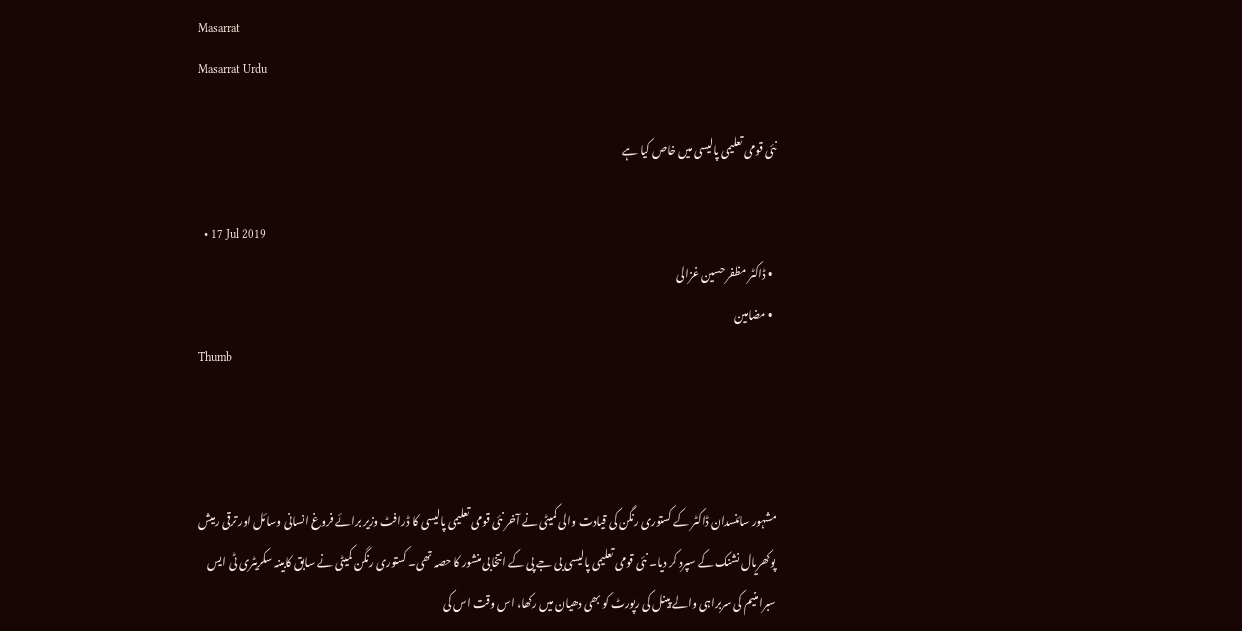Masarrat
Masarrat Urdu

نئی قومی تعلیمی پالیسی میں خاص کیا ہے

  • 17 Jul 2019
  • ڈاکٹر مظفر حسین غزالی
  • مضامین
Thumb



مشہور سائنسدان ڈاکٹر کے کستوری رنگن کی قیادت والی کمیٹی نے آخر نئی قومی تعلیمی پالیسی کا ڈرافٹ وزیر برائے فروغ انسانی وسائل اور ترقی رمیش پوکھریال نشنک کے سپرد کر دیا۔ نئی قومی تعلیمی پالیسی بی جے پی کے انتخابی منشور کا حصہ تھی۔ کستوری رنگن کمیٹی نے سابق کابینہ سکریٹری ٹی ایس سبرامنیم کی سربراہی والے پینل کی رپورٹ کو بھی دھیان میں رکھا، اس وقت اس کی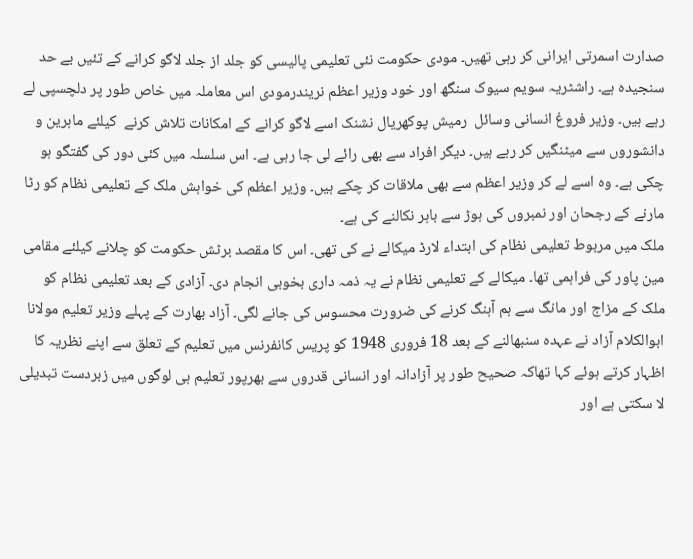صدارت اسمرتی ایرانی کر رہی تھیں۔ مودی حکومت نئی تعلیمی پالیسی کو جلد از جلد لاگو کرانے کے تئیں بے حد سنجیدہ ہے۔ راشٹریہ سویم سیوک سنگھ اور خود وزیر اعظم نریندرمودی اس معاملہ میں خاص طور پر دلچسپی لے رہے ہیں۔ وزیر فروغ انسانی وسائل  رمیش پوکھریال نشنک اسے لاگو کرانے کے امکانات تلاش کرنے  کیلئے ماہرین و دانشوروں سے میٹنگیں کر رہے ہیں۔ دیگر افراد سے بھی رائے لی جا رہی ہے۔ اس سلسلہ میں کئی دور کی گفتگو ہو چکی ہے۔ وہ اسے لے کر وزیر اعظم سے بھی ملاقات کر چکے ہیں۔ وزیر اعظم کی خواہش ملک کے تعلیمی نظام کو رٹا مارنے کے رجحان اور نمبروں کی ہوڑ سے باہر نکالنے کی ہے۔
ملک میں مربوط تعلیمی نظام کی ابتداء لارڈ میکالے نے کی تھی۔ اس کا مقصد برٹش حکومت کو چلانے کیلئے مقامی مین پاور کی فراہمی تھا۔ میکالے کے تعلیمی نظام نے یہ ذمہ داری بخوبی انجام دی۔ آزادی کے بعد تعلیمی نظام کو ملک کے مزاج اور مانگ سے ہم آہنگ کرنے کی ضرورت محسوس کی جانے لگی۔ آزاد بھارت کے پہلے وزیر تعلیم مولانا ابوالکلام آزاد نے عہدہ سنبھالنے کے بعد 18 فروری 1948 کو پریس کانفرنس میں تعلیم کے تعلق سے اپنے نظریہ کا اظہار کرتے ہوئے کہا تھاکہ صحیح طور پر آزادانہ اور انسانی قدروں سے بھرپور تعلیم ہی لوگوں میں زبردست تبدیلی لا سکتی ہے اور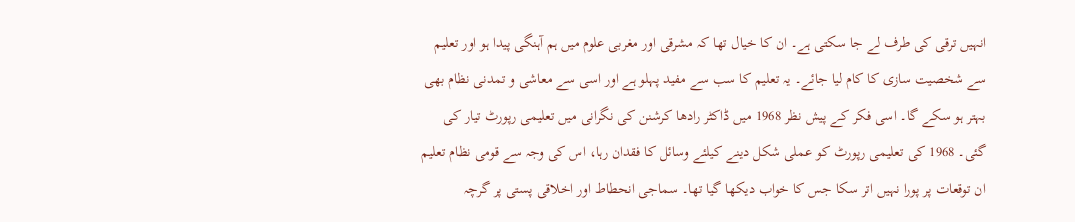انہیں ترقی کی طرف لے جا سکتی ہے۔ ان کا خیال تھا کہ مشرقی اور مغربی علوم میں ہم آہنگی پیدا ہو اور تعلیم سے شخصیت سازی کا کام لیا جائے۔ یہ تعلیم کا سب سے مفید پہلو ہے اور اسی سے معاشی و تمدنی نظام بھی بہتر ہو سکے گا۔ اسی فکر کے پیش نظر 1968 میں ڈاکٹر رادھا کرشنن کی نگرانی میں تعلیمی رپورٹ تیار کی گئی۔ 1968 کی تعلیمی رپورٹ کو عملی شکل دینے کیلئے وسائل کا فقدان رہا، اس کی وجہ سے قومی نظام تعلیم ان توقعات پر پورا نہیں اتر سکا جس کا خواب دیکھا گیا تھا۔ سماجی انحطاط اور اخلاقی پستی پر گرچہ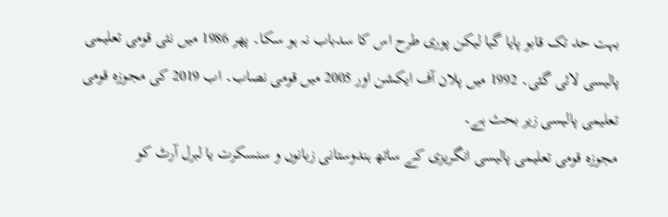بہت حد تک قابو پایا گیا لیکن پوری طرح اس کا سدباب نہ ہو سکا۔ پھر 1986 میں نئی قومی تعلیمی پالیسی لائی گئی۔ 1992 میں پلان آف ایکشن اور 2005 میں قومی نصاب۔ اب 2019 کی مجوزہ قومی تعلیمی پالیسی زیر بحث ہے۔
مجوزہ قومی تعلیمی پالیسی انگریزی کے ساتھ ہندوستانی زبانوں و سنسکرت یا لبرل آرٹ کو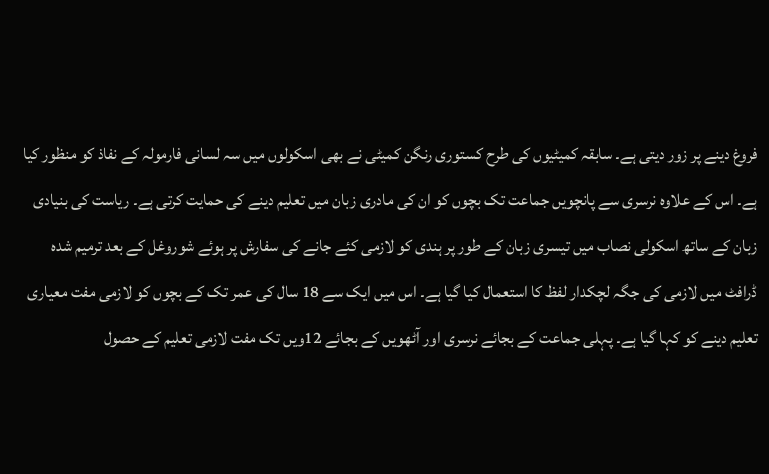فروغ دینے پر زور دیتی ہے۔ سابقہ کمیٹیوں کی طرح کستوری رنگن کمیٹی نے بھی اسکولوں میں سہ لسانی فارمولہ کے نفاذ کو منظور کیا ہے۔ اس کے علاوہ نرسری سے پانچویں جماعت تک بچوں کو ان کی مادری زبان میں تعلیم دینے کی حمایت کرتی ہے۔ ریاست کی بنیادی زبان کے ساتھ اسکولی نصاب میں تیسری زبان کے طور پر ہندی کو لازمی کئے جانے کی سفارش پر ہوئے شوروغل کے بعد ترمیم شدہ ڈرافٹ میں لازمی کی جگہ لچکدار لفظ کا استعمال کیا گیا ہے۔ اس میں ایک سے 18 سال کی عمر تک کے بچوں کو لازمی مفت معیاری تعلیم دینے کو کہا گیا ہے۔ پہلی جماعت کے بجائے نرسری اور آٹھویں کے بجائے 12ویں تک مفت لازمی تعلیم کے حصول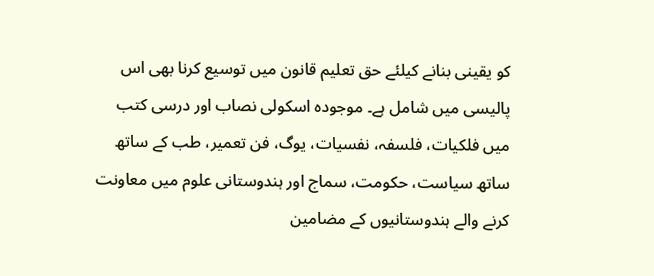کو یقینی بنانے کیلئے حق تعلیم قانون میں توسیع کرنا بھی اس پالیسی میں شامل ہے۔ موجودہ اسکولی نصاب اور درسی کتب میں فلکیات، فلسفہ، نفسیات، یوگ، فن تعمیر، طب کے ساتھ ساتھ سیاست، حکومت، سماج اور ہندوستانی علوم میں معاونت کرنے والے ہندوستانیوں کے مضامین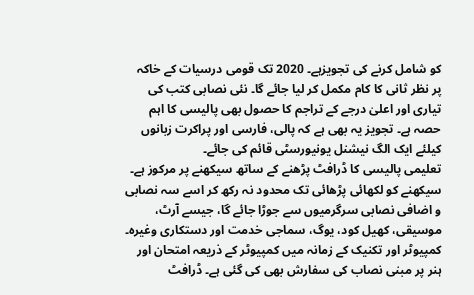کو شامل کرنے کی تجویزہے۔ 2020 تک قومی درسیات کے خاکہ پر نظر ثانی کا کام مکمل کر لیا جائے گا۔ نئی نصابی کتب کی تیاری اور اعلیٰ درجے کے تراجم کا حصول بھی پالیسی کا اہم حصہ ہے۔ تجویز یہ بھی ہے کہ پالی، فارسی اور پراکرت زبانوں کیلئے ایک الگ نیشنل یونیورسٹی قائم کی جائے۔
تعلیمی پالیسی کا ڈرافٹ پڑھنے کے ساتھ سیکھنے پر مرکوز ہے۔ سیکھنے کو لکھائی پڑھائی تک محدود نہ رکھ کر اسے سہ نصابی و اضافی نصابی سرگرمیوں سے جوڑا جائے گا، جیسے آرٹ، موسیقی، کھیل کود، یوگ، سماجی خدمت اور دستکاری وغیرہ۔ کمپیوٹر اور تکنیک کے زمانہ میں کمپیوٹر کے ذریعہ امتحان اور ہنر پر مبنی نصاب کی سفارش بھی کی گئی ہے۔ ڈرافٹ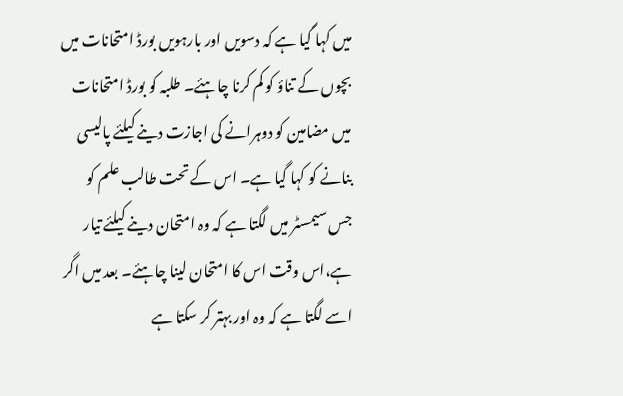میں کہا گیا ہے کہ دسویں اور بارہویں بورڈ امتحانات میں بچوں کے تناؤ کو کم کرنا چاہئے۔ طلبہ کو بورڈ امتحانات میں مضامین کو دوہرانے کی اجازت دینے کیلئے پالیسی بنانے کو کہا گیا ہے۔ اس کے تحت طالب علم کو جس سیمسٹر میں لگتا ہے کہ وہ امتحان دینے کیلئے تیار ہے،اس وقت اس کا امتحان لینا چاہئے۔ بعد میں اگر اسے لگتا ہے کہ وہ اور بہتر کر سکتا ہے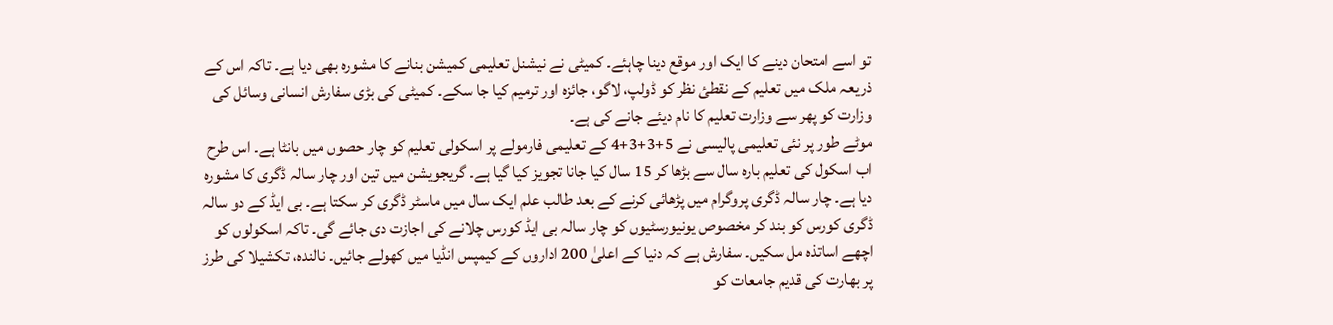تو اسے امتحان دینے کا ایک اور موقع دینا چاہئے۔ کمیٹی نے نیشنل تعلیمی کمیشن بنانے کا مشورہ بھی دیا ہے۔ تاکہ اس کے ذریعہ ملک میں تعلیم کے نقطئ نظر کو ڈولپ، لاگو، جائزہ اور ترمیم کیا جا سکے۔ کمیٹی کی بڑی سفارش انسانی وسائل کی وزارت کو پھر سے وزارت تعلیم کا نام دیئے جانے کی ہے۔
موٹے طور پر نئی تعلیمی پالیسی نے 5+3+3+4 کے تعلیمی فارمولے پر اسکولی تعلیم کو چار حصوں میں بانٹا ہے۔ اس طرح اب اسکول کی تعلیم بارہ سال سے بڑھا کر 15 سال کیا جانا تجویز کیا گیا ہے۔ گریجویشن میں تین اور چار سالہ ڈگری کا مشورہ دیا ہے۔ چار سالہ ڈگری پروگرام میں پڑھائی کرنے کے بعد طالب علم ایک سال میں ماسٹر ڈگری کر سکتا ہے۔ بی ایڈ کے دو سالہ ڈگری کورس کو بند کر مخصوص یونیورسٹیوں کو چار سالہ بی ایڈ کورس چلانے کی اجازت دی جائے گی۔ تاکہ اسکولوں کو اچھے اساتذہ مل سکیں۔ سفارش ہے کہ دنیا کے اعلیٰ 200 اداروں کے کیمپس انڈیا میں کھولے جائیں۔ نالندہ، تکشیلا کی طرز پر بھارت کی قدیم جامعات کو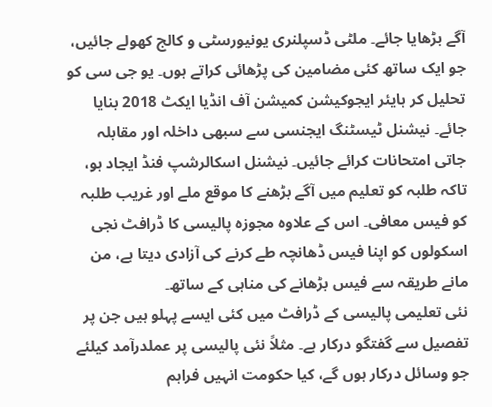آگے بڑھایا جائے۔ ملٹی ڈسپلنری یونیورسٹی و کالج کھولے جائیں، جو ایک ساتھ کئی مضامین کی پڑھائی کراتے ہوں۔ یو جی سی کو تحلیل کر ہایئر ایجوکیشن کمیشن آف انڈیا ایکٹ 2018 بنایا جائے۔ نیشنل ٹیسٹنگ ایجنسی سے سبھی داخلہ اور مقابلہ جاتی امتحانات کرائے جائیں۔ نیشنل اسکالرشپ فنڈ ایجاد ہو، تاکہ طلبہ کو تعلیم میں آگے بڑھنے کا موقع ملے اور غریب طلبہ کو فیس معافی۔ اس کے علاوہ مجوزہ پالیسی کا ڈرافٹ نجی اسکولوں کو اپنا فیس ڈھانچہ طے کرنے کی آزادی دیتا ہے، من مانے طریقہ سے فیس بڑھانے کی مناہی کے ساتھ۔
نئی تعلیمی پالیسی کے ڈرافٹ میں کئی ایسے پہلو ہیں جن پر تفصیل سے گفتگو درکار ہے۔ مثلاً نئی پالیسی پر عملدرآمد کیلئے جو وسائل درکار ہوں گے، کیا حکومت انہیں فراہم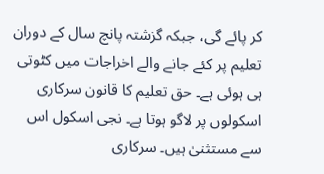کر پائے گی، جبکہ گزشتہ پانچ سال کے دوران تعلیم پر کئے جانے والے اخراجات میں کٹوتی ہی ہوئی ہے۔ حق تعلیم کا قانون سرکاری اسکولوں پر لاگو ہوتا ہے۔ نجی اسکول اس سے مستثنیٰ ہیں۔ سرکاری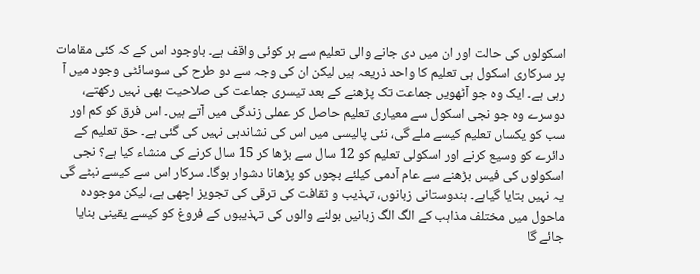اسکولوں کی حالت اور ان میں دی جانے والی تعلیم سے ہر کوئی واقف ہے۔ باوجود اس کے کہ کئی مقامات پر سرکاری اسکول ہی تعلیم کا واحد ذریعہ ہیں لیکن ان کی وجہ سے دو طرح کی سوسائٹی وجود میں آ رہی ہے۔ ایک وہ جو آٹھویں جماعت تک پڑھنے کے بعد تیسری جماعت کی صلاحیت بھی نہیں رکھتے، دوسرے وہ جو نجی اسکول سے معیاری تعلیم حاصل کر عملی زندگی میں آتے ہیں۔ اس فرق کو کم اور سب کو یکساں تعلیم کیسے ملے گی، نئی پالیسی میں اس کی نشاندہی نہیں کی گئی ہے۔ حق تعلیم کے دائرے کو وسیع کرنے اور اسکولی تعلیم کو 12 سال سے بڑھا کر 15 سال کرنے کی منشاء کیا ہے؟ نجی اسکولوں کی فیس بڑھنے سے عام آدمی کیلئے بچوں کو پڑھانا دشوار ہوگا۔ سرکار اس سے کیسے نبٹے گی یہ نہیں بتایا گیاہے۔ ہندوستانی زبانوں، تہذیب و ثقافت کی ترقی کی تجویز اچھی ہے، لیکن موجودہ ماحول میں مختلف مذاہب کے الگ الگ زبانیں بولنے والوں کی تہذیبوں کے فروغ کو کیسے یقینی بنایا جائے گا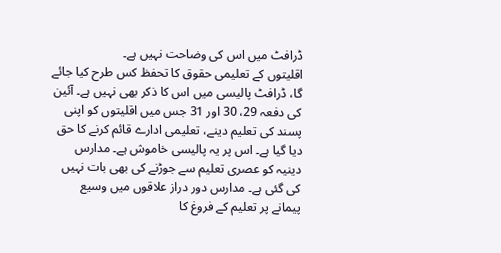ڈرافٹ میں اس کی وضاحت نہیں ہے۔
اقلیتوں کے تعلیمی حقوق کا تحفظ کس طرح کیا جائے گا، ڈرافٹ پالیسی میں اس کا ذکر بھی نہیں ہے۔ آئین کی دفعہ 29، 30 اور 31 جس میں اقلیتوں کو اپنی پسند کی تعلیم دینے، تعلیمی ادارے قائم کرنے کا حق دیا گیا ہے۔ اس پر یہ پالیسی خاموش ہے۔ مدارس دینیہ کو عصری تعلیم سے جوڑنے کی بھی بات نہیں کی گئی ہے۔ مدارس دور دراز علاقوں میں وسیع پیمانے پر تعلیم کے فروغ کا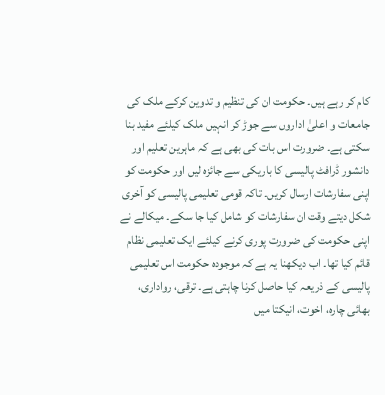کام کر رہے ہیں۔ حکومت ان کی تنظیم و تدوین کرکے ملک کی جامعات و اعلیٰ اداروں سے جوڑ کر انہیں ملک کیلئے مفید بنا سکتی ہے۔ ضرورت اس بات کی بھی ہے کہ ماہرین تعلیم اور دانشور ڈرافٹ پالیسی کا باریکی سے جائزہ لیں اور حکومت کو اپنی سفارشات ارسال کریں۔ تاکہ قومی تعلیمی پالیسی کو آخری شکل دیتے وقت ان سفارشات کو شامل کیا جا سکے۔ میکالے نے اپنی حکومت کی ضرورت پوری کرنے کیلئے ایک تعلیمی نظام قائم کیا تھا۔ اب دیکھنا یہ ہے کہ موجودہ حکومت اس تعلیمی پالیسی کے ذریعہ کیا حاصل کرنا چاہتی ہے۔ ترقی، رواداری، بھائی چارہ، اخوت، انیکتا میں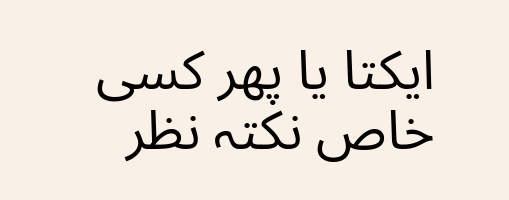ایکتا یا پھر کسی خاص نکتہ نظر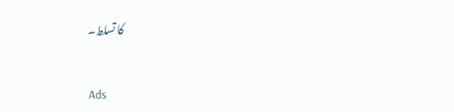کا تسلط۔



Ads